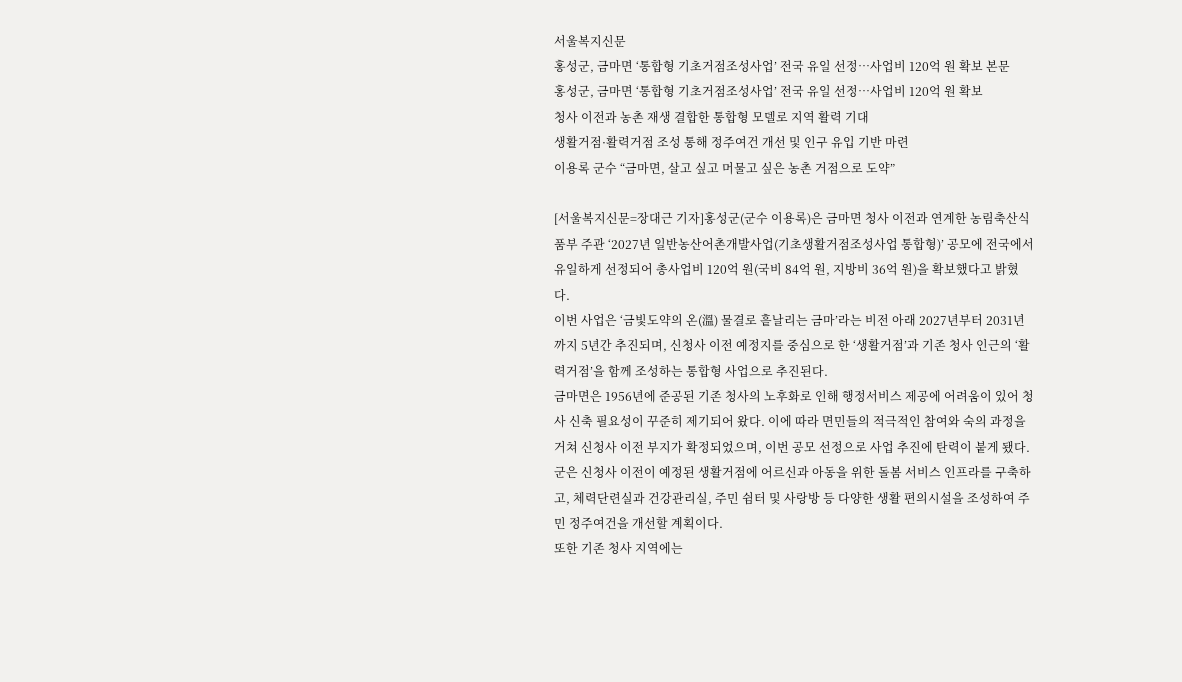서울복지신문
홍성군, 금마면 ‘통합형 기초거점조성사업’ 전국 유일 선정…사업비 120억 원 확보 본문
홍성군, 금마면 ‘통합형 기초거점조성사업’ 전국 유일 선정…사업비 120억 원 확보
청사 이전과 농촌 재생 결합한 통합형 모델로 지역 활력 기대
생활거점·활력거점 조성 통해 정주여건 개선 및 인구 유입 기반 마련
이용록 군수 “금마면, 살고 싶고 머물고 싶은 농촌 거점으로 도약”

[서울복지신문=장대근 기자]홍성군(군수 이용록)은 금마면 청사 이전과 연계한 농림축산식품부 주관 ‘2027년 일반농산어촌개발사업(기초생활거점조성사업 통합형)’ 공모에 전국에서 유일하게 선정되어 총사업비 120억 원(국비 84억 원, 지방비 36억 원)을 확보했다고 밝혔다.
이번 사업은 ‘금빛도약의 온(溫) 물결로 흩날리는 금마’라는 비전 아래 2027년부터 2031년까지 5년간 추진되며, 신청사 이전 예정지를 중심으로 한 ‘생활거점’과 기존 청사 인근의 ‘활력거점’을 함께 조성하는 통합형 사업으로 추진된다.
금마면은 1956년에 준공된 기존 청사의 노후화로 인해 행정서비스 제공에 어려움이 있어 청사 신축 필요성이 꾸준히 제기되어 왔다. 이에 따라 면민들의 적극적인 참여와 숙의 과정을 거쳐 신청사 이전 부지가 확정되었으며, 이번 공모 선정으로 사업 추진에 탄력이 붙게 됐다.
군은 신청사 이전이 예정된 생활거점에 어르신과 아동을 위한 돌봄 서비스 인프라를 구축하고, 체력단련실과 건강관리실, 주민 쉼터 및 사랑방 등 다양한 생활 편의시설을 조성하여 주민 정주여건을 개선할 계획이다.
또한 기존 청사 지역에는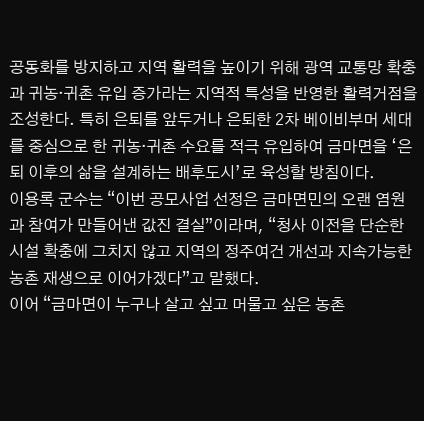공동화를 방지하고 지역 활력을 높이기 위해 광역 교통망 확충과 귀농·귀촌 유입 증가라는 지역적 특성을 반영한 활력거점을 조성한다. 특히 은퇴를 앞두거나 은퇴한 2차 베이비부머 세대를 중심으로 한 귀농·귀촌 수요를 적극 유입하여 금마면을 ‘은퇴 이후의 삶을 설계하는 배후도시’로 육성할 방침이다.
이용록 군수는 “이번 공모사업 선정은 금마면민의 오랜 염원과 참여가 만들어낸 값진 결실”이라며, “청사 이전을 단순한 시설 확충에 그치지 않고 지역의 정주여건 개선과 지속가능한 농촌 재생으로 이어가겠다”고 말했다.
이어 “금마면이 누구나 살고 싶고 머물고 싶은 농촌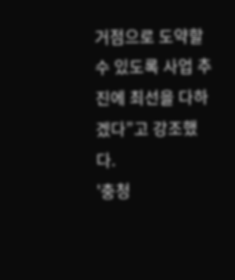거점으로 도약할 수 있도록 사업 추진에 최선을 다하겠다”고 강조했다.
'충청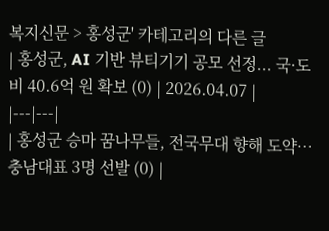복지신문 > 홍성군' 카테고리의 다른 글
| 홍성군, AI 기반 뷰티기기 공모 선정... 국·도비 40.6억 원 확보 (0) | 2026.04.07 |
|---|---|
| 홍성군 승마 꿈나무들, 전국무대 향해 도약…충남대표 3명 선발 (0) |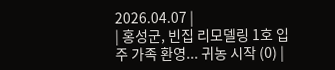2026.04.07 |
| 홍성군, 빈집 리모델링 1호 입주 가족 환영... 귀농 시작 (0) |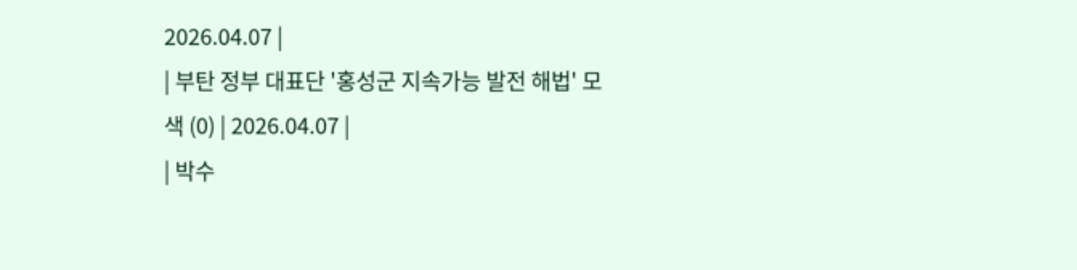2026.04.07 |
| 부탄 정부 대표단 '홍성군 지속가능 발전 해법' 모색 (0) | 2026.04.07 |
| 박수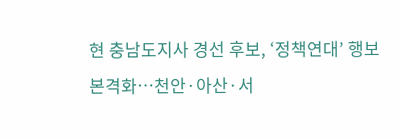현 충남도지사 경선 후보, ‘정책연대’ 행보 본격화…천안·아산·서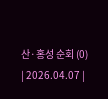산·홍성 순회 (0) | 2026.04.07 |